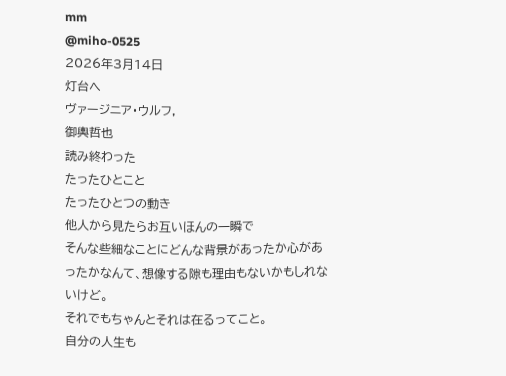mm
@miho-0525
2026年3月14日
灯台へ
ヴァージニア・ウルフ,
御輿哲也
読み終わった
たったひとこと
たったひとつの動き
他人から見たらお互いほんの一瞬で
そんな些細なことにどんな背景があったか心があったかなんて、想像する隙も理由もないかもしれないけど。
それでもちゃんとそれは在るってこと。
自分の人生も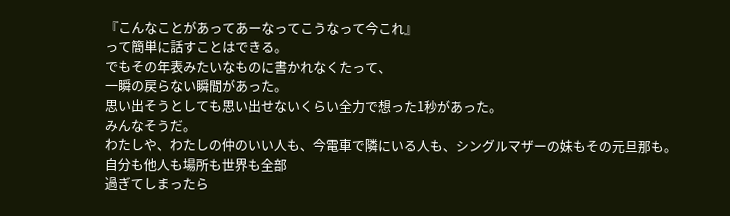『こんなことがあってあーなってこうなって今これ』
って簡単に話すことはできる。
でもその年表みたいなものに書かれなくたって、
一瞬の戻らない瞬間があった。
思い出そうとしても思い出せないくらい全力で想った1秒があった。
みんなそうだ。
わたしや、わたしの仲のいい人も、今電車で隣にいる人も、シングルマザーの妹もその元旦那も。
自分も他人も場所も世界も全部
過ぎてしまったら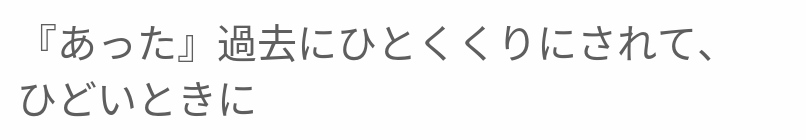『あった』過去にひとくくりにされて、ひどいときに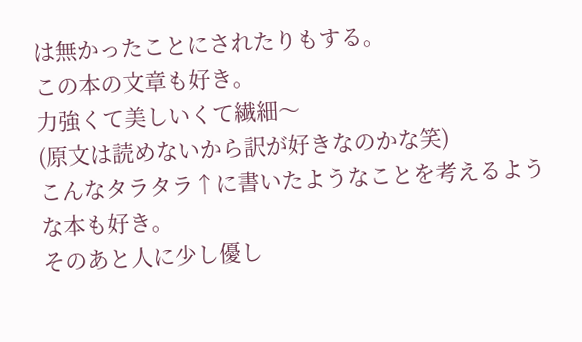は無かったことにされたりもする。
この本の文章も好き。
力強くて美しいくて繊細〜
(原文は読めないから訳が好きなのかな笑)
こんなタラタラ↑に書いたようなことを考えるような本も好き。
そのあと人に少し優し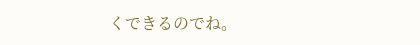くできるのでね。